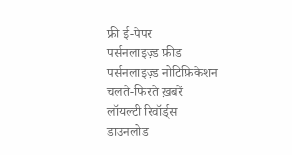फ्री ई-पेपर
पर्सनलाइज़्ड फ़ीड
पर्सनलाइज़्ड नोटिफ़िकेशन
चलते-फिरते ख़बरें
लॉयल्टी रिवॉर्ड्स
डाउनलोड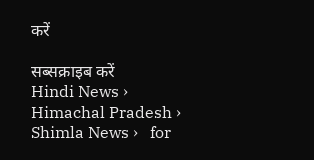करें

सब्सक्राइब करें
Hindi News ›   Himachal Pradesh ›   Shimla News ›   for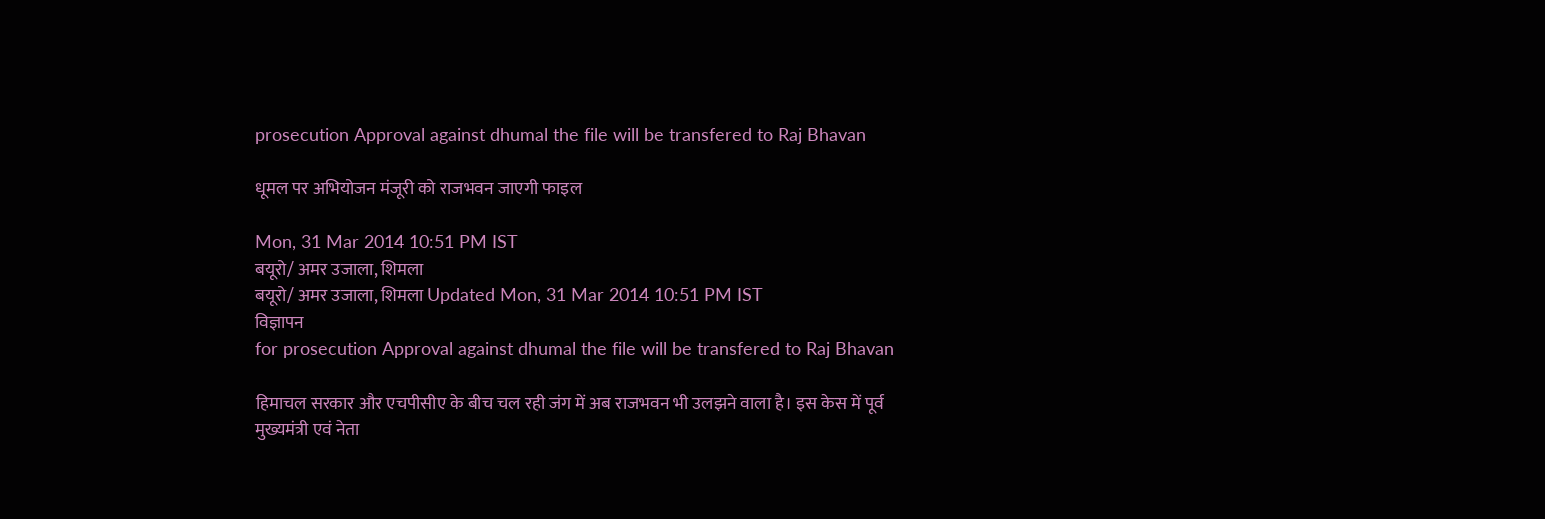prosecution Approval against dhumal the file will be transfered to Raj Bhavan

धूमल पर अभियोजन मंजूरी को राजभवन जाएगी फाइल

Mon, 31 Mar 2014 10:51 PM IST
बयूरो/ अमर उजाला, शिमला
बयूरो/ अमर उजाला, शिमला Updated Mon, 31 Mar 2014 10:51 PM IST
विज्ञापन
for prosecution Approval against dhumal the file will be transfered to Raj Bhavan

हिमाचल सरकार और एचपीसीए के बीच चल रही जंग में अब राजभवन भी उलझने वाला है। इस केस में पूर्व मुख्यमंत्री एवं नेता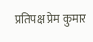प्रतिपक्ष प्रेम कुमार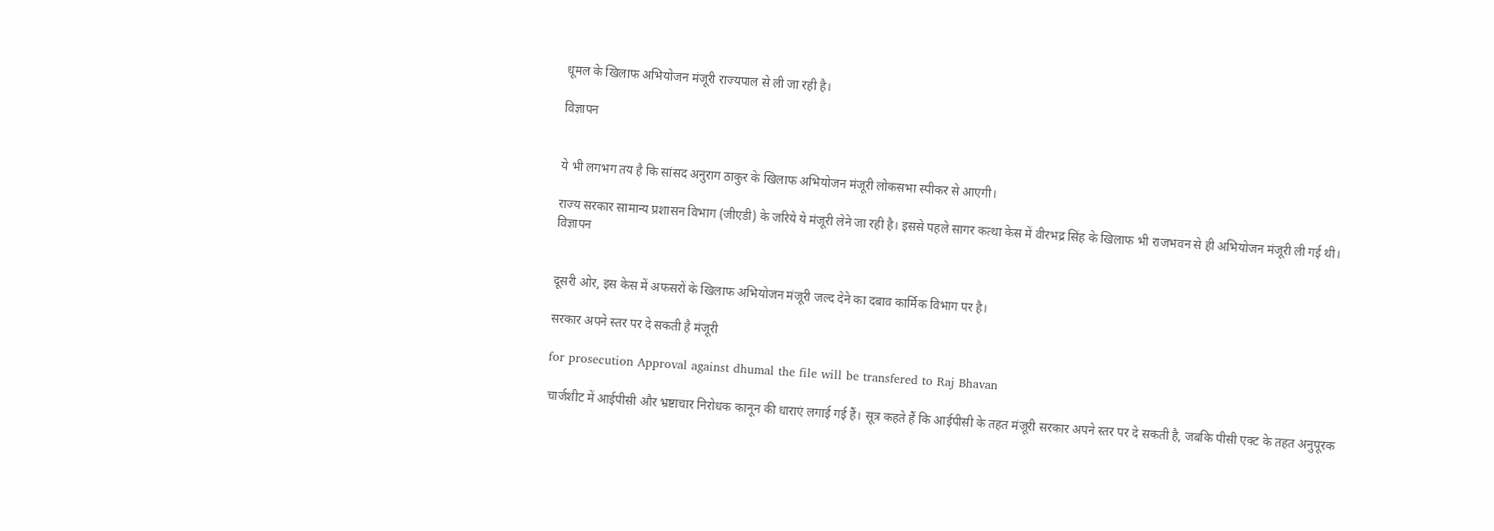धूमल के खिलाफ अभियोजन मंजूरी राज्यपाल से ली जा रही है।

विज्ञापन


ये भी लगभग तय है कि सांसद अनुराग ठाकुर के खिलाफ अभियोजन मंजूरी लोकसभा स्पीकर से आएगी।

राज्य सरकार सामान्य प्रशासन विभाग (जीएडी) के जरिये ये मंजूरी लेने जा रही है। इससे पहले सागर कत्था केस में वीरभद्र सिंह के खिलाफ भी राजभवन से ही अभियोजन मंजूरी ली गई थी।
विज्ञापन


दूसरी ओर, इस केस में अफसरों के खिलाफ अभियोजन मंजूरी जल्द देने का दबाव कार्मिक विभाग पर है।

सरकार अपने स्तर पर दे सकती है मंजूरी

for prosecution Approval against dhumal the file will be transfered to Raj Bhavan

चार्जशीट में आईपीसी और भ्रष्टाचार निरोधक कानून की धाराएं लगाई गई हैं। सूत्र कहते हैं कि आईपीसी के तहत मंजूरी सरकार अपने स्तर पर दे सकती है, जबकि पीसी एक्ट के तहत अनुपूरक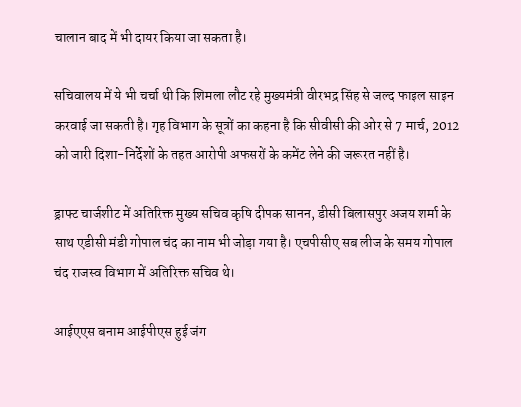चालान बाद में भी दायर किया जा सकता है।

सचिवालय में ये भी चर्चा थी कि शिमला लौट रहे मुख्यमंत्री वीरभद्र सिंह से जल्द फाइल साइन करवाई जा सकती है। गृह विभाग के सूत्रों का कहना है कि सीवीसी की ओर से 7 मार्च, 2012 को जारी दिशा-निर्देशों के तहत आरोपी अफसरों के कमेंट लेने की जरूरत नहीं है।

ड्राफ्ट चार्जशीट में अतिरिक्त मुख्य सचिव कृषि दीपक सानन, डीसी बिलासपुर अजय शर्मा के साथ एडीसी मंडी गोपाल चंद का नाम भी जोड़ा गया है। एचपीसीए सब लीज के समय गोपाल चंद राजस्व विभाग में अतिरिक्त सचिव थे।

आईएएस बनाम आईपीएस हुई जंग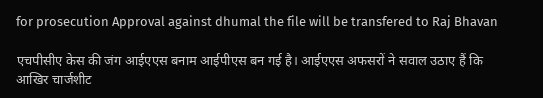for prosecution Approval against dhumal the file will be transfered to Raj Bhavan

एचपीसीए केस की जंग आईएएस बनाम आईपीएस बन गई है। आईएएस अफसरों ने सवाल उठाए हैं कि आखिर चार्जशीट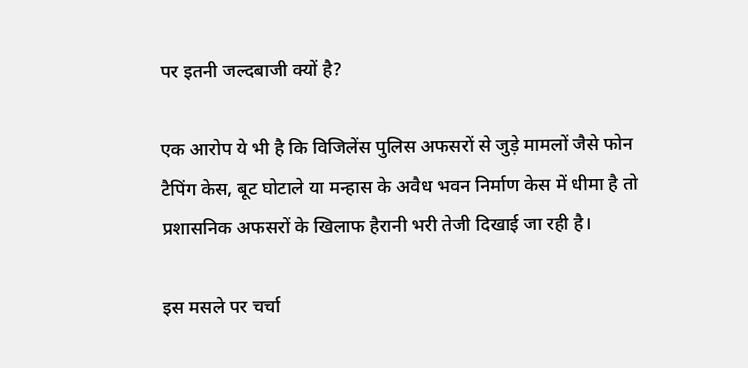पर इतनी जल्दबाजी क्यों है?

एक आरोप ये भी है कि विजिलेंस पुलिस अफसरों से जुड़े मामलों जैसे फोन टैपिंग केस, बूट घोटाले या मन्हास के अवैध भवन निर्माण केस में धीमा है तो प्रशासनिक अफसरों के खिलाफ हैरानी भरी तेजी दिखाई जा रही है।

इस मसले पर चर्चा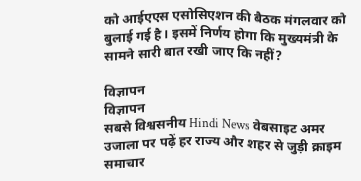को आईएएस एसोसिएशन की बैठक मंगलवार को बुलाई गई है। इसमें निर्णय होगा कि मुख्यमंत्री के सामने सारी बात रखी जाए कि नहीं?

विज्ञापन
विज्ञापन
सबसे विश्वसनीय Hindi News वेबसाइट अमर उजाला पर पढ़ें हर राज्य और शहर से जुड़ी क्राइम समाचार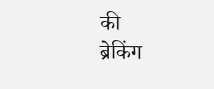की
ब्रेकिंग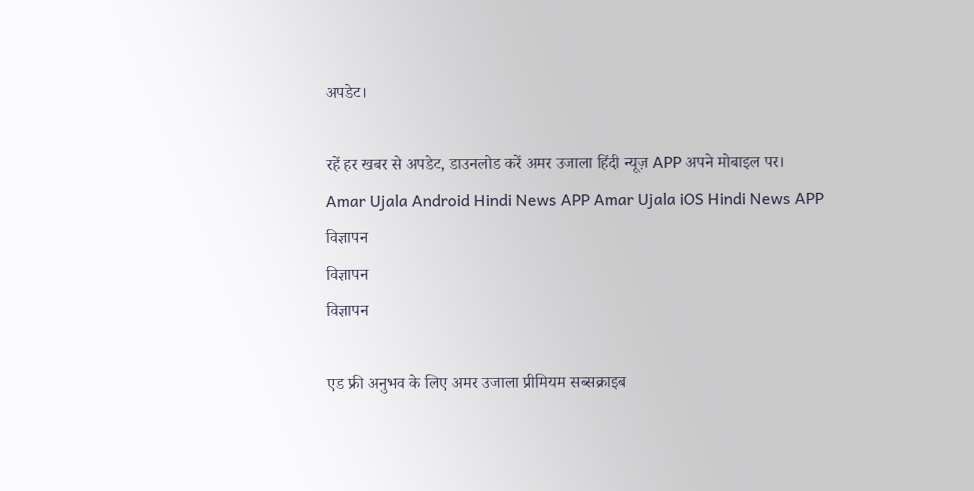अपडेट।

रहें हर खबर से अपडेट, डाउनलोड करें अमर उजाला हिंदी न्यूज़ APP अपने मोबाइल पर।
Amar Ujala Android Hindi News APP Amar Ujala iOS Hindi News APP
विज्ञापन
विज्ञापन
विज्ञापन

एड फ्री अनुभव के लिए अमर उजाला प्रीमियम सब्सक्राइब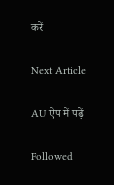करें

Next Article

AU ऐप में पढ़ें

Followed